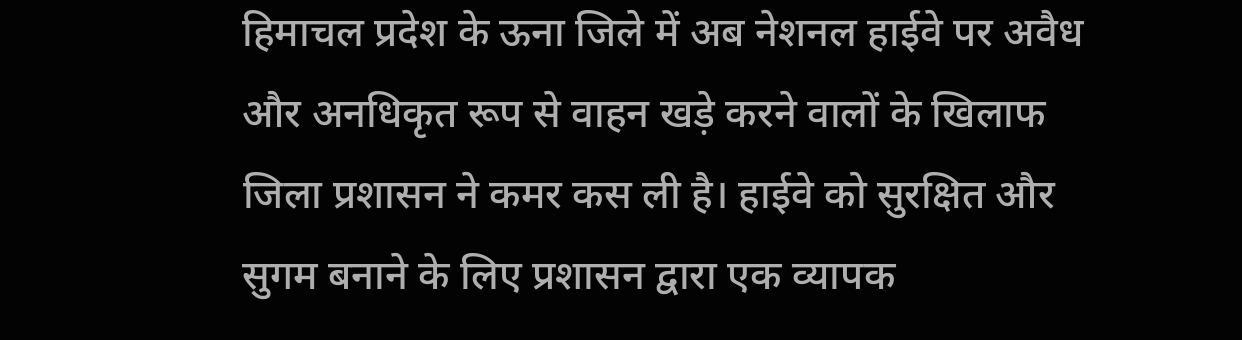हिमाचल प्रदेश के ऊना जिले में अब नेशनल हाईवे पर अवैध और अनधिकृत रूप से वाहन खड़े करने वालों के खिलाफ जिला प्रशासन ने कमर कस ली है। हाईवे को सुरक्षित और सुगम बनाने के लिए प्रशासन द्वारा एक व्यापक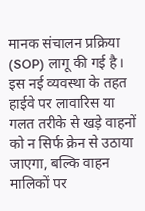मानक संचालन प्रक्रिया (SOP) लागू की गई है। इस नई व्यवस्था के तहत हाईवे पर लावारिस या गलत तरीके से खड़े वाहनों को न सिर्फ क्रेन से उठाया जाएगा, बल्कि वाहन मालिकों पर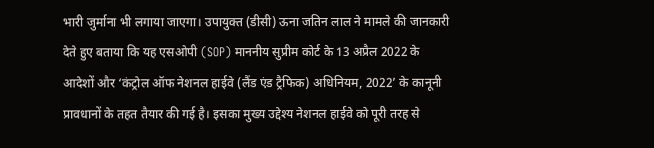भारी जुर्माना भी लगाया जाएगा। उपायुक्त (डीसी) ऊना जतिन लाल ने मामले की जानकारी देते हुए बताया कि यह एसओपी (SOP) माननीय सुप्रीम कोर्ट के 13 अप्रैल 2022 के आदेशों और ‘कंट्रोल ऑफ नेशनल हाईवे (लैंड एंड ट्रैफिक) अधिनियम, 2022’ के कानूनी प्रावधानों के तहत तैयार की गई है। इसका मुख्य उद्देश्य नेशनल हाईवे को पूरी तरह से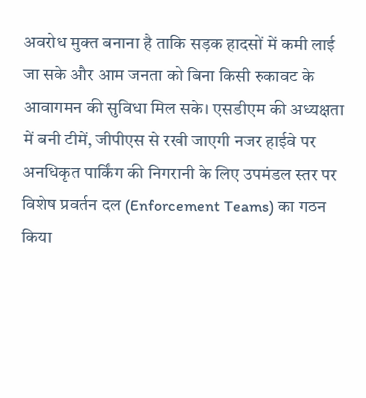अवरोध मुक्त बनाना है ताकि सड़क हादसों में कमी लाई जा सके और आम जनता को बिना किसी रुकावट के आवागमन की सुविधा मिल सके। एसडीएम की अध्यक्षता में बनी टीमें, जीपीएस से रखी जाएगी नजर हाईवे पर अनधिकृत पार्किंग की निगरानी के लिए उपमंडल स्तर पर विशेष प्रवर्तन दल (Enforcement Teams) का गठन किया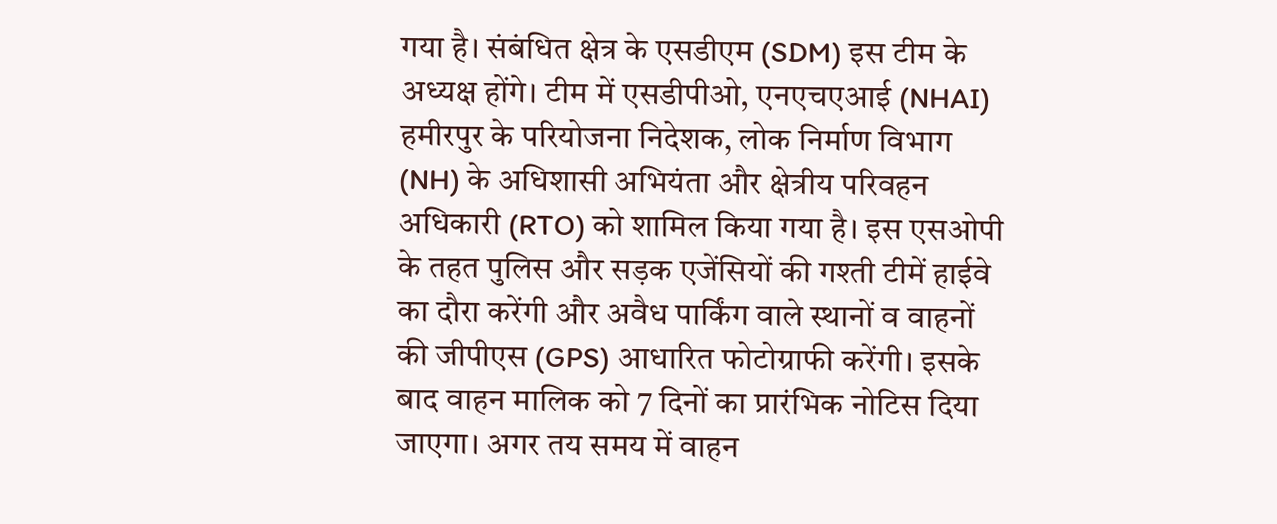गया है। संबंधित क्षेत्र के एसडीएम (SDM) इस टीम के अध्यक्ष होंगे। टीम में एसडीपीओ, एनएचएआई (NHAI) हमीरपुर के परियोजना निदेशक, लोक निर्माण विभाग (NH) के अधिशासी अभियंता और क्षेत्रीय परिवहन अधिकारी (RTO) को शामिल किया गया है। इस एसओपी के तहत पुलिस और सड़क एजेंसियों की गश्ती टीमें हाईवे का दौरा करेंगी और अवैध पार्किंग वाले स्थानों व वाहनों की जीपीएस (GPS) आधारित फोटोग्राफी करेंगी। इसके बाद वाहन मालिक को 7 दिनों का प्रारंभिक नोटिस दिया जाएगा। अगर तय समय में वाहन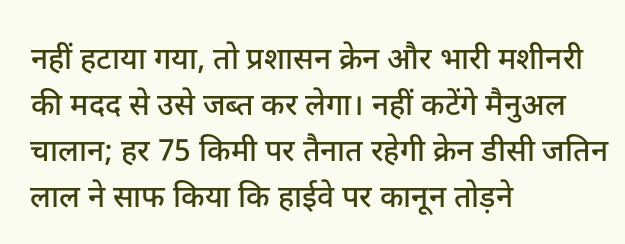नहीं हटाया गया, तो प्रशासन क्रेन और भारी मशीनरी की मदद से उसे जब्त कर लेगा। नहीं कटेंगे मैनुअल चालान; हर 75 किमी पर तैनात रहेगी क्रेन डीसी जतिन लाल ने साफ किया कि हाईवे पर कानून तोड़ने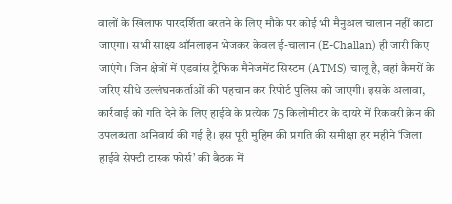वालों के खिलाफ पारदर्शिता बरतने के लिए मौके पर कोई भी मैनुअल चालान नहीं काटा जाएगा। सभी साक्ष्य ऑनलाइन भेजकर केवल ई-चालान (E-Challan) ही जारी किए जाएंगे। जिन क्षेत्रों में एडवांस ट्रैफिक मैनेजमेंट सिस्टम (ATMS) चालू है, वहां कैमरों के जरिए सीधे उल्लंघनकर्ताओं की पहचान कर रिपोर्ट पुलिस को जाएगी। इसके अलावा, कार्रवाई को गति देने के लिए हाईवे के प्रत्येक 75 किलोमीटर के दायरे में रिकवरी क्रेन की उपलब्धता अनिवार्य की गई है। इस पूरी मुहिम की प्रगति की समीक्षा हर महीने ‘जिला हाईवे सेफ्टी टास्क फोर्स’ की बैठक में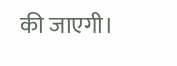की जाएगी।